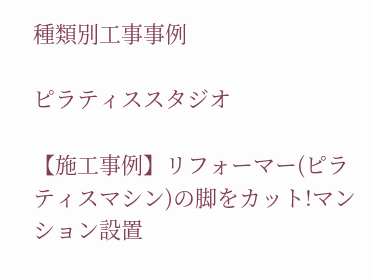種類別工事事例

ピラティススタジオ

【施工事例】リフォーマー(ピラティスマシン)の脚をカット!マンション設置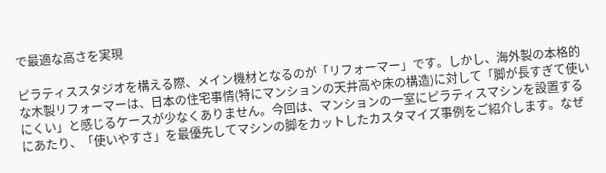で最適な高さを実現

ピラティススタジオを構える際、メイン機材となるのが「リフォーマー」です。しかし、海外製の本格的な木製リフォーマーは、日本の住宅事情(特にマンションの天井高や床の構造)に対して「脚が長すぎて使いにくい」と感じるケースが少なくありません。今回は、マンションの一室にピラティスマシンを設置するにあたり、「使いやすさ」を最優先してマシンの脚をカットしたカスタマイズ事例をご紹介します。なぜ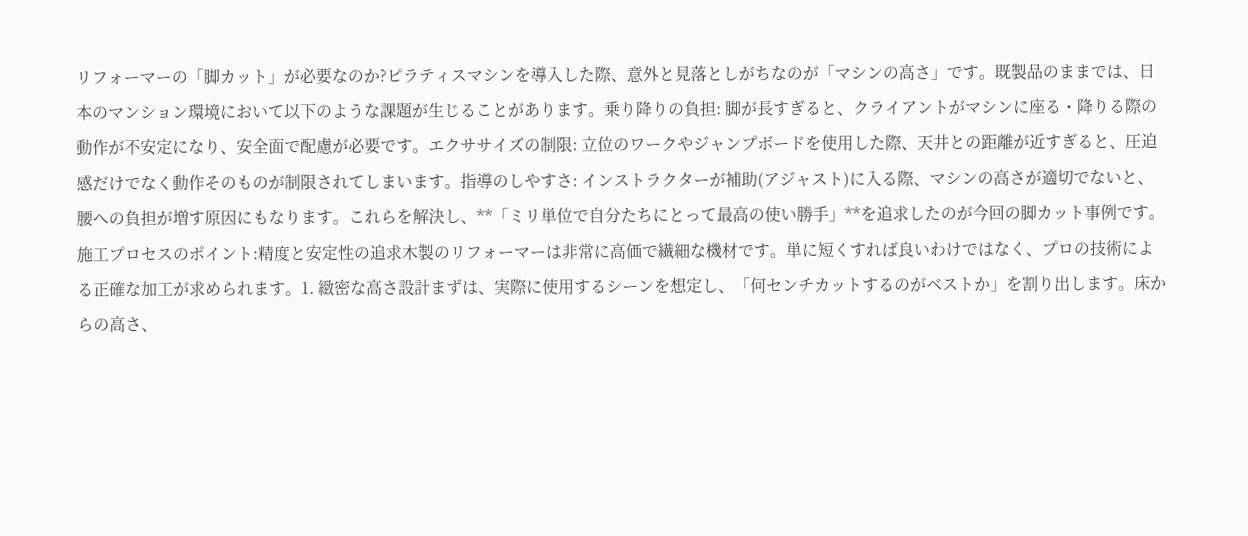リフォーマーの「脚カット」が必要なのか?ピラティスマシンを導入した際、意外と見落としがちなのが「マシンの高さ」です。既製品のままでは、日本のマンション環境において以下のような課題が生じることがあります。乗り降りの負担: 脚が長すぎると、クライアントがマシンに座る・降りる際の動作が不安定になり、安全面で配慮が必要です。エクササイズの制限: 立位のワークやジャンプボードを使用した際、天井との距離が近すぎると、圧迫感だけでなく動作そのものが制限されてしまいます。指導のしやすさ: インストラクターが補助(アジャスト)に入る際、マシンの高さが適切でないと、腰への負担が増す原因にもなります。これらを解決し、**「ミリ単位で自分たちにとって最高の使い勝手」**を追求したのが今回の脚カット事例です。施工プロセスのポイント:精度と安定性の追求木製のリフォーマーは非常に高価で繊細な機材です。単に短くすれば良いわけではなく、プロの技術による正確な加工が求められます。1. 緻密な高さ設計まずは、実際に使用するシーンを想定し、「何センチカットするのがベストか」を割り出します。床からの高さ、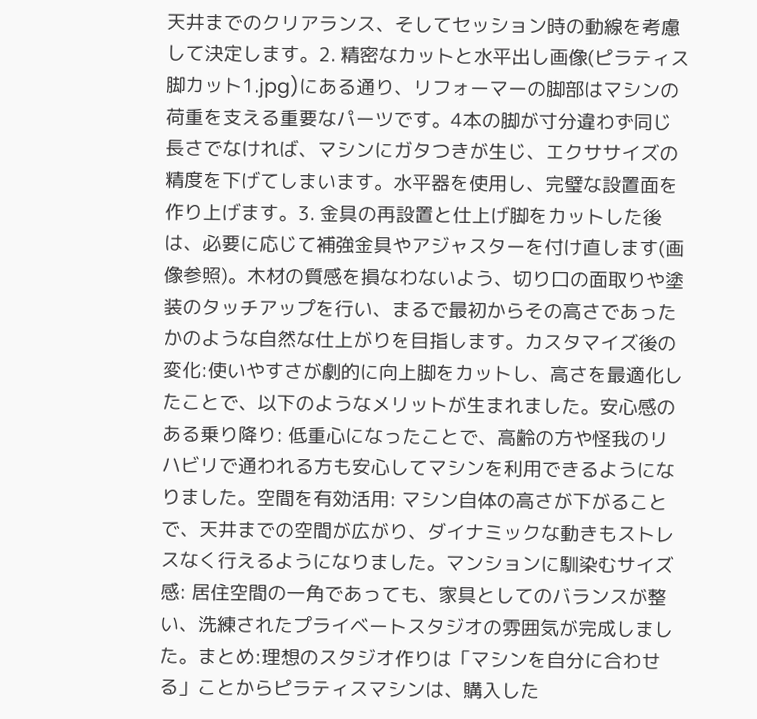天井までのクリアランス、そしてセッション時の動線を考慮して決定します。2. 精密なカットと水平出し画像(ピラティス脚カット1.jpg)にある通り、リフォーマーの脚部はマシンの荷重を支える重要なパーツです。4本の脚が寸分違わず同じ長さでなければ、マシンにガタつきが生じ、エクササイズの精度を下げてしまいます。水平器を使用し、完璧な設置面を作り上げます。3. 金具の再設置と仕上げ脚をカットした後は、必要に応じて補強金具やアジャスターを付け直します(画像参照)。木材の質感を損なわないよう、切り口の面取りや塗装のタッチアップを行い、まるで最初からその高さであったかのような自然な仕上がりを目指します。カスタマイズ後の変化:使いやすさが劇的に向上脚をカットし、高さを最適化したことで、以下のようなメリットが生まれました。安心感のある乗り降り: 低重心になったことで、高齢の方や怪我のリハビリで通われる方も安心してマシンを利用できるようになりました。空間を有効活用: マシン自体の高さが下がることで、天井までの空間が広がり、ダイナミックな動きもストレスなく行えるようになりました。マンションに馴染むサイズ感: 居住空間の一角であっても、家具としてのバランスが整い、洗練されたプライベートスタジオの雰囲気が完成しました。まとめ:理想のスタジオ作りは「マシンを自分に合わせる」ことからピラティスマシンは、購入した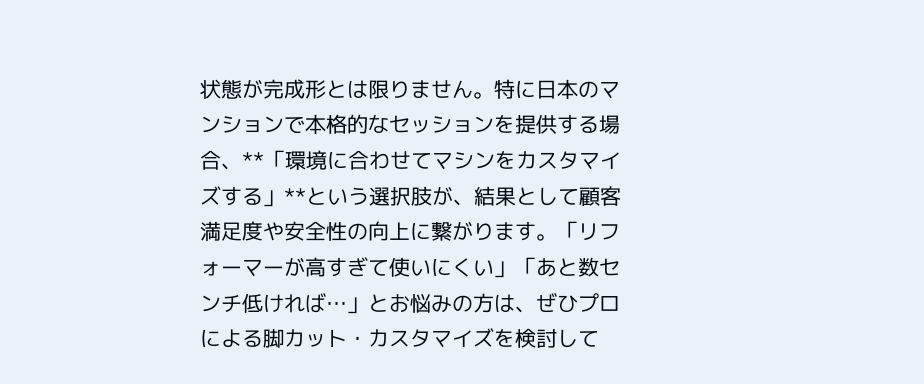状態が完成形とは限りません。特に日本のマンションで本格的なセッションを提供する場合、**「環境に合わせてマシンをカスタマイズする」**という選択肢が、結果として顧客満足度や安全性の向上に繋がります。「リフォーマーが高すぎて使いにくい」「あと数センチ低ければ…」とお悩みの方は、ぜひプロによる脚カット・カスタマイズを検討して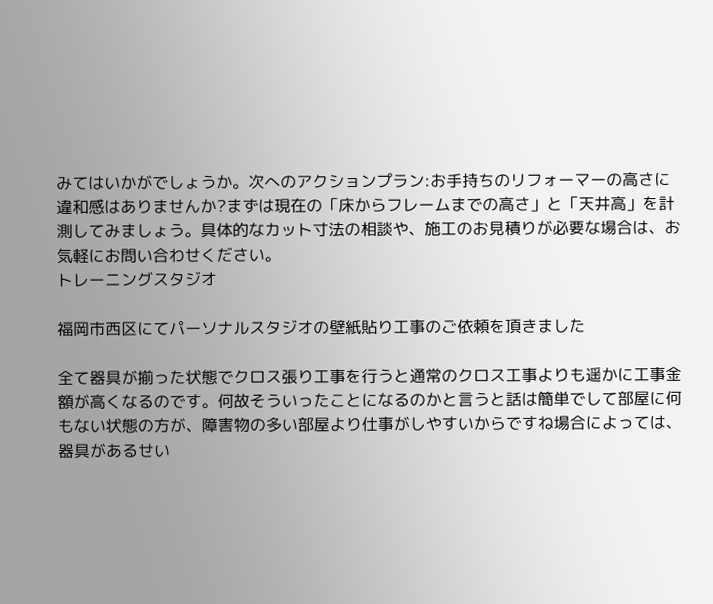みてはいかがでしょうか。次へのアクションプラン:お手持ちのリフォーマーの高さに違和感はありませんか?まずは現在の「床からフレームまでの高さ」と「天井高」を計測してみましょう。具体的なカット寸法の相談や、施工のお見積りが必要な場合は、お気軽にお問い合わせください。
トレーニングスタジオ

福岡市西区にてパーソナルスタジオの壁紙貼り工事のご依頼を頂きました

全て器具が揃った状態でクロス張り工事を行うと通常のクロス工事よりも遥かに工事金額が高くなるのです。何故そういったことになるのかと言うと話は簡単でして部屋に何もない状態の方が、障害物の多い部屋より仕事がしやすいからですね場合によっては、器具があるせい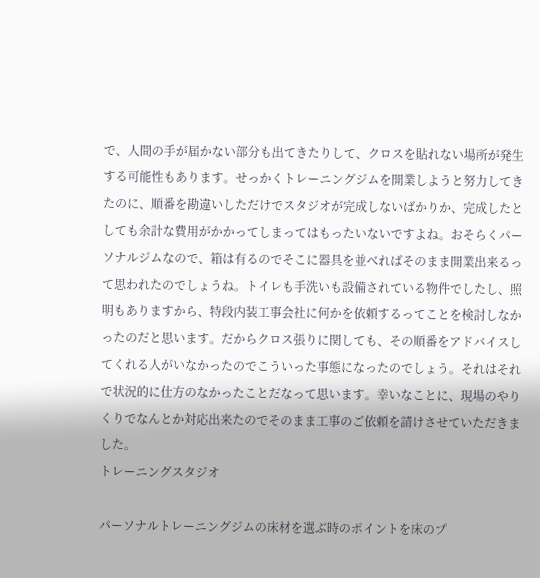で、人間の手が届かない部分も出てきたりして、クロスを貼れない場所が発生する可能性もあります。せっかくトレーニングジムを開業しようと努力してきたのに、順番を勘違いしただけでスタジオが完成しないばかりか、完成したとしても余計な費用がかかってしまってはもったいないですよね。おそらくパーソナルジムなので、箱は有るのでそこに器具を並べればそのまま開業出来るって思われたのでしょうね。トイレも手洗いも設備されている物件でしたし、照明もありますから、特段内装工事会社に何かを依頼するってことを検討しなかったのだと思います。だからクロス張りに関しても、その順番をアドバイスしてくれる人がいなかったのでこういった事態になったのでしょう。それはそれで状況的に仕方のなかったことだなって思います。幸いなことに、現場のやりくりでなんとか対応出来たのでそのまま工事のご依頼を請けさせていただきました。
トレーニングスタジオ

パーソナルトレーニングジムの床材を選ぶ時のポイントを床のプ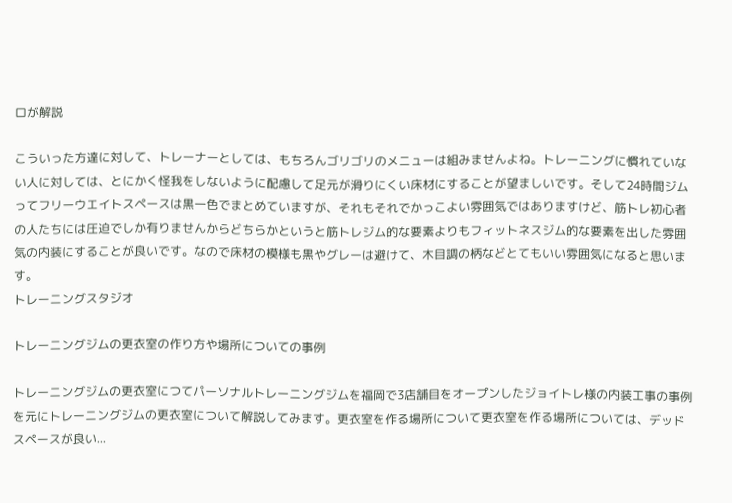ロが解説

こういった方達に対して、トレーナーとしては、もちろんゴリゴリのメニューは組みませんよね。トレーニングに慣れていない人に対しては、とにかく怪我をしないように配慮して足元が滑りにくい床材にすることが望ましいです。そして24時間ジムってフリーウエイトスペースは黒一色でまとめていますが、それもそれでかっこよい雰囲気ではありますけど、筋トレ初心者の人たちには圧迫でしか有りませんからどちらかというと筋トレジム的な要素よりもフィットネスジム的な要素を出した雰囲気の内装にすることが良いです。なので床材の模様も黒やグレーは避けて、木目調の柄などとてもいい雰囲気になると思います。
トレーニングスタジオ

トレーニングジムの更衣室の作り方や場所についての事例

トレーニングジムの更衣室につてパーソナルトレーニングジムを福岡で3店舗目をオープンしたジョイトレ様の内装工事の事例を元にトレーニングジムの更衣室について解説してみます。更衣室を作る場所について更衣室を作る場所については、デッドスペースが良い...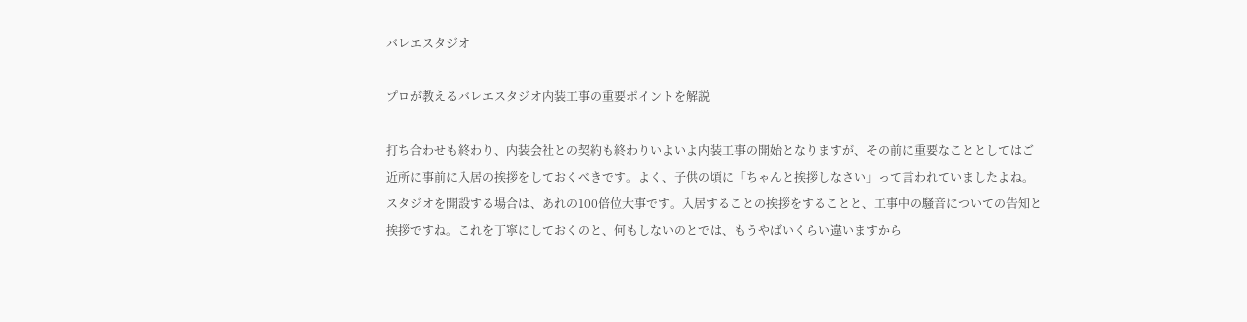バレエスタジオ

プロが教えるバレエスタジオ内装工事の重要ポイントを解説

打ち合わせも終わり、内装会社との契約も終わりいよいよ内装工事の開始となりますが、その前に重要なこととしてはご近所に事前に入居の挨拶をしておくべきです。よく、子供の頃に「ちゃんと挨拶しなさい」って言われていましたよね。スタジオを開設する場合は、あれの100倍位大事です。入居することの挨拶をすることと、工事中の騒音についての告知と挨拶ですね。これを丁寧にしておくのと、何もしないのとでは、もうやばいくらい違いますから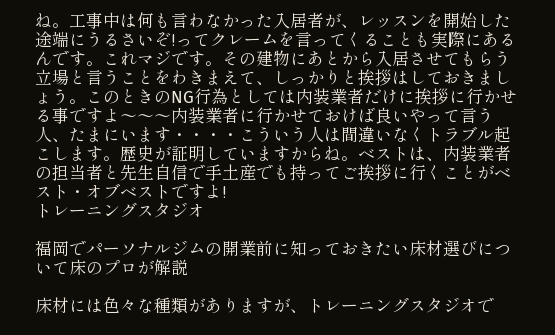ね。工事中は何も言わなかった入居者が、レッスンを開始した途端にうるさいぞ!ってクレームを言ってくることも実際にあるんです。これマジです。その建物にあとから入居させてもらう立場と言うことをわきまえて、しっかりと挨拶はしておきましょう。このときのNG行為としては内装業者だけに挨拶に行かせる事ですよ〜〜〜内装業者に行かせておけば良いやって言う人、たまにいます・・・・こういう人は間違いなくトラブル起こします。歴史が証明していますからね。ベストは、内装業者の担当者と先生自信で手土産でも持ってご挨拶に行くことがベスト・オブベストですよ!
トレーニングスタジオ

福岡でパーソナルジムの開業前に知っておきたい床材選びについて床のプロが解説

床材には色々な種類がありますが、トレーニングスタジオで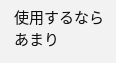使用するならあまり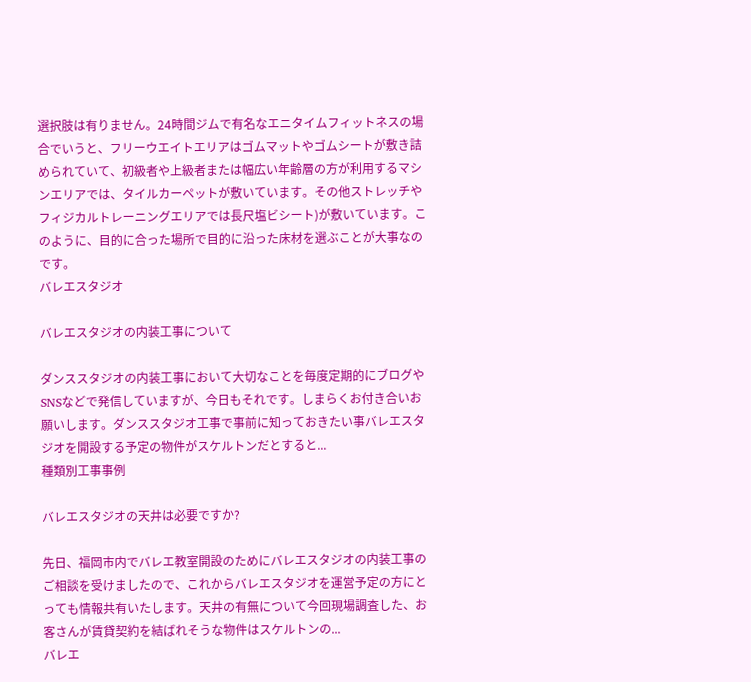選択肢は有りません。24時間ジムで有名なエニタイムフィットネスの場合でいうと、フリーウエイトエリアはゴムマットやゴムシートが敷き詰められていて、初級者や上級者または幅広い年齢層の方が利用するマシンエリアでは、タイルカーペットが敷いています。その他ストレッチやフィジカルトレーニングエリアでは長尺塩ビシート)が敷いています。このように、目的に合った場所で目的に沿った床材を選ぶことが大事なのです。
バレエスタジオ

バレエスタジオの内装工事について

ダンススタジオの内装工事において大切なことを毎度定期的にブログやSNSなどで発信していますが、今日もそれです。しまらくお付き合いお願いします。ダンススタジオ工事で事前に知っておきたい事バレエスタジオを開設する予定の物件がスケルトンだとすると...
種類別工事事例

バレエスタジオの天井は必要ですか?

先日、福岡市内でバレエ教室開設のためにバレエスタジオの内装工事のご相談を受けましたので、これからバレエスタジオを運営予定の方にとっても情報共有いたします。天井の有無について今回現場調査した、お客さんが賃貸契約を結ばれそうな物件はスケルトンの...
バレエ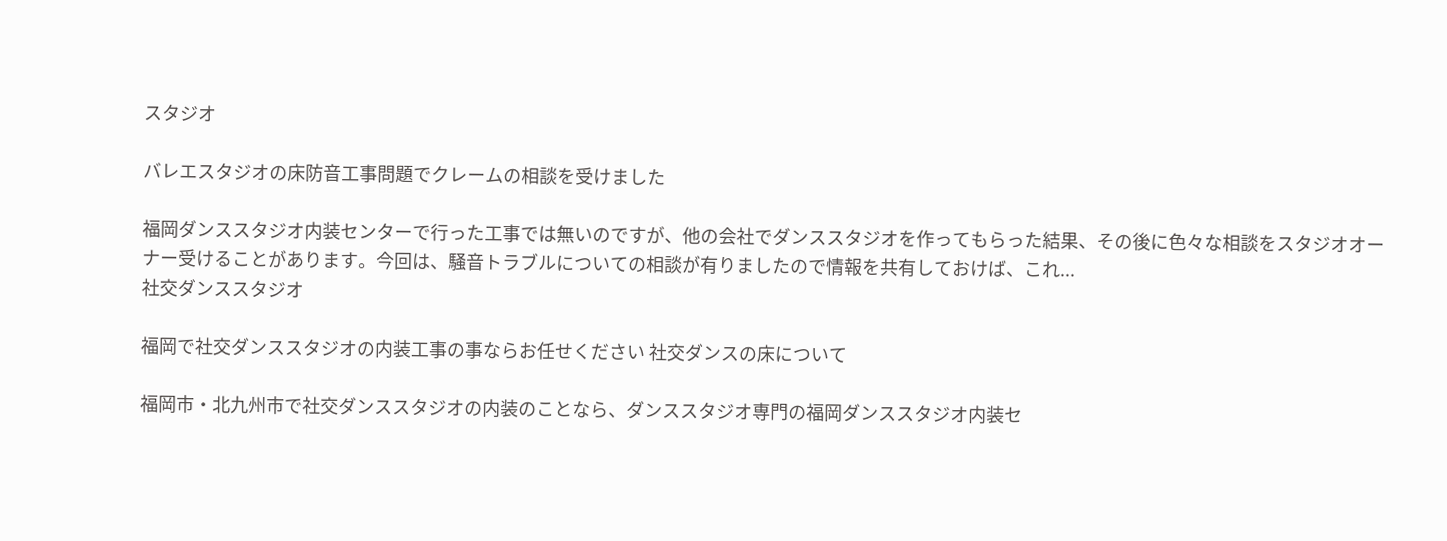スタジオ

バレエスタジオの床防音工事問題でクレームの相談を受けました

福岡ダンススタジオ内装センターで行った工事では無いのですが、他の会社でダンススタジオを作ってもらった結果、その後に色々な相談をスタジオオーナー受けることがあります。今回は、騒音トラブルについての相談が有りましたので情報を共有しておけば、これ...
社交ダンススタジオ

福岡で社交ダンススタジオの内装工事の事ならお任せください 社交ダンスの床について

福岡市・北九州市で社交ダンススタジオの内装のことなら、ダンススタジオ専門の福岡ダンススタジオ内装セ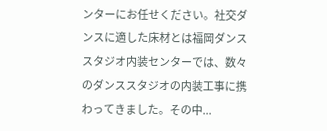ンターにお任せください。社交ダンスに適した床材とは福岡ダンススタジオ内装センターでは、数々のダンススタジオの内装工事に携わってきました。その中...